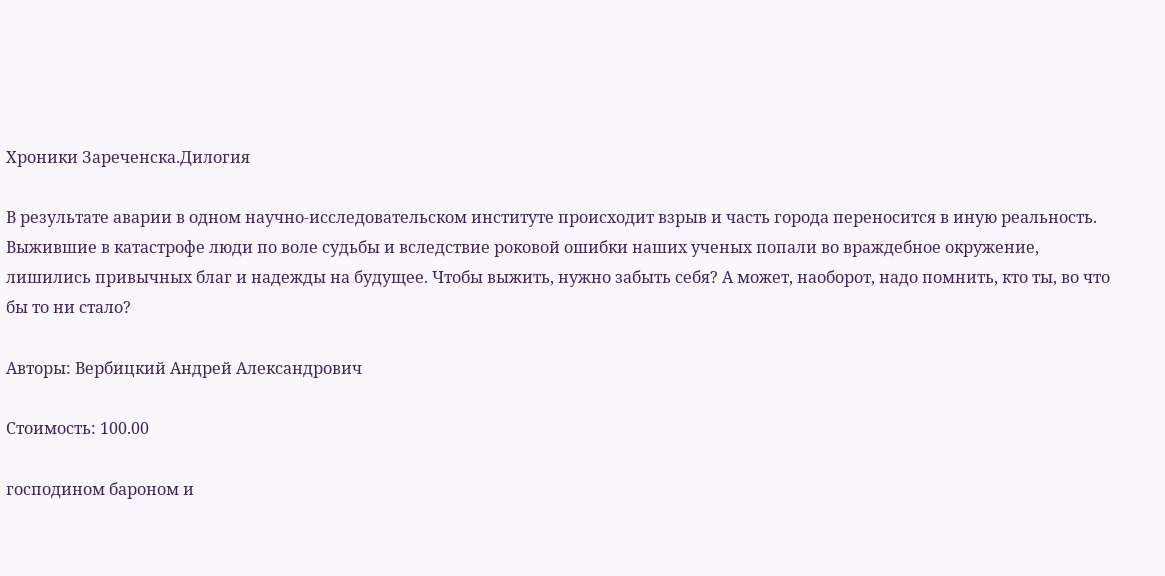Хроники Зареченска.Дилогия

В результате аварии в одном научно-исследовательском институте происходит взрыв и часть города переносится в иную реальность. Выжившие в катастрофе люди по воле судьбы и вследствие роковой ошибки наших ученых попали во враждебное окружение, лишились привычных благ и надежды на будущее. Чтобы выжить, нужно забыть себя? А может, наоборот, надо помнить, кто ты, во что бы то ни стало?

Авторы: Вербицкий Андрей Александрович

Стоимость: 100.00

господином бароном и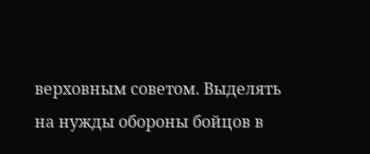верховным советом. Выделять на нужды обороны бойцов в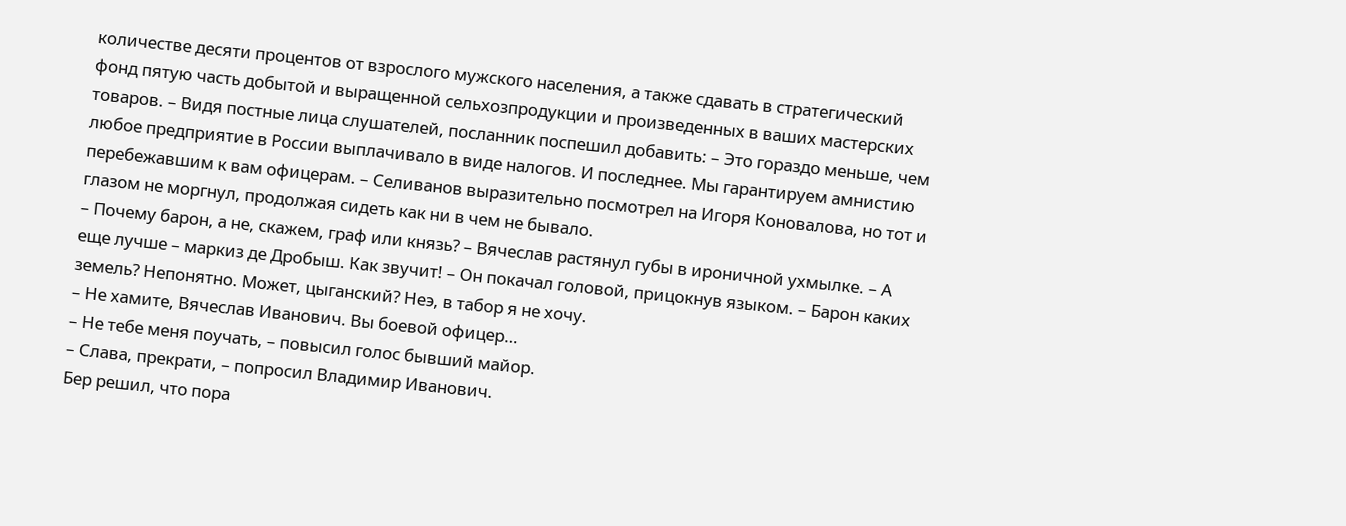количестве десяти процентов от взрослого мужского населения, а также сдавать в стратегический фонд пятую часть добытой и выращенной сельхозпродукции и произведенных в ваших мастерских товаров. – Видя постные лица слушателей, посланник поспешил добавить: – Это гораздо меньше, чем любое предприятие в России выплачивало в виде налогов. И последнее. Мы гарантируем амнистию перебежавшим к вам офицерам. – Селиванов выразительно посмотрел на Игоря Коновалова, но тот и глазом не моргнул, продолжая сидеть как ни в чем не бывало.
– Почему барон, а не, скажем, граф или князь? – Вячеслав растянул губы в ироничной ухмылке. – А еще лучше – маркиз де Дробыш. Как звучит! – Он покачал головой, прицокнув языком. – Барон каких земель? Непонятно. Может, цыганский? Неэ, в табор я не хочу.
– Не хамите, Вячеслав Иванович. Вы боевой офицер…
– Не тебе меня поучать, – повысил голос бывший майор.
– Слава, прекрати, – попросил Владимир Иванович.
Бер решил, что пора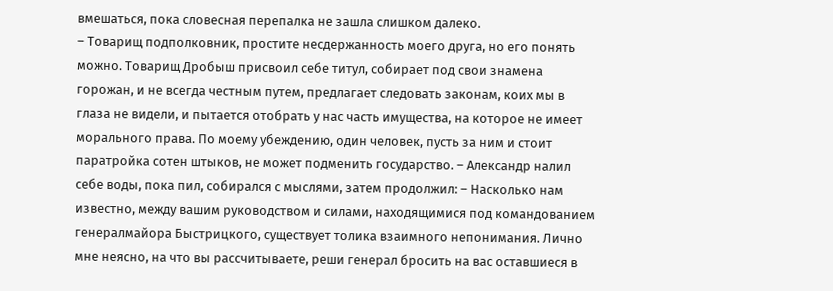вмешаться, пока словесная перепалка не зашла слишком далеко.
– Товарищ подполковник, простите несдержанность моего друга, но его понять можно. Товарищ Дробыш присвоил себе титул, собирает под свои знамена горожан, и не всегда честным путем, предлагает следовать законам, коих мы в глаза не видели, и пытается отобрать у нас часть имущества, на которое не имеет морального права. По моему убеждению, один человек, пусть за ним и стоит паратройка сотен штыков, не может подменить государство. – Александр налил себе воды, пока пил, собирался с мыслями, затем продолжил: – Насколько нам известно, между вашим руководством и силами, находящимися под командованием генералмайора Быстрицкого, существует толика взаимного непонимания. Лично мне неясно, на что вы рассчитываете, реши генерал бросить на вас оставшиеся в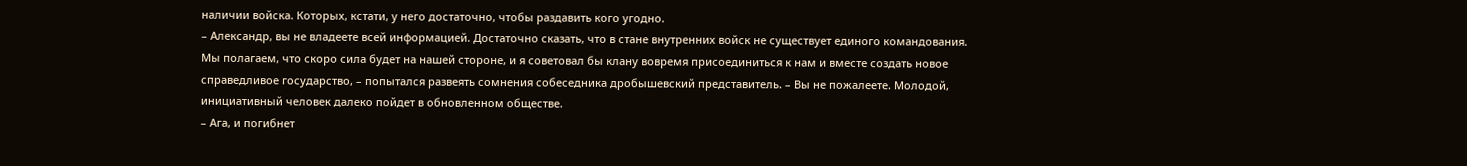наличии войска. Которых, кстати, у него достаточно, чтобы раздавить кого угодно.
– Александр, вы не владеете всей информацией. Достаточно сказать, что в стане внутренних войск не существует единого командования. Мы полагаем, что скоро сила будет на нашей стороне, и я советовал бы клану вовремя присоединиться к нам и вместе создать новое справедливое государство, – попытался развеять сомнения собеседника дробышевский представитель. – Вы не пожалеете. Молодой, инициативный человек далеко пойдет в обновленном обществе.
– Ага, и погибнет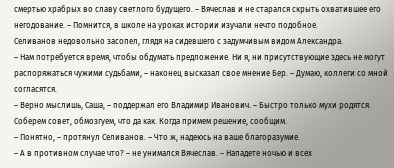смертью храбрых во славу светлого будущего. – Вячеслав и не старался скрыть охватившее его негодование. – Помнится, в школе на уроках истории изучали нечто подобное.
Селиванов недовольно засопел, глядя на сидевшего с задумчивым видом Александра.
– Нам потребуется время, чтобы обдумать предложение. Ни я, ни присутствующие здесь не могут распоряжаться чужими судьбами, – наконец высказал свое мнение Бер. – Думаю, коллеги со мной согласятся.
– Верно мыслишь, Саша, – поддержал его Владимир Иванович. – Быстро только мухи родятся. Соберем совет, обмозгуем, что да как. Когда примем решение, сообщим.
– Понятно, – протянул Селиванов. – Что ж, надеюсь на ваше благоразумие.
– А в противном случае что? – не унимался Вячеслав. – Нападете ночью и всех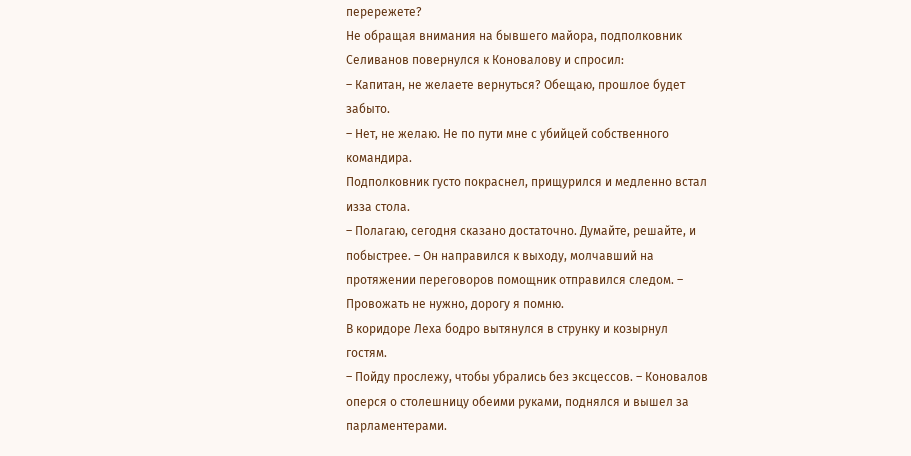перережете?
Не обращая внимания на бывшего майора, подполковник Селиванов повернулся к Коновалову и спросил:
– Капитан, не желаете вернуться? Обещаю, прошлое будет забыто.
– Нет, не желаю. Не по пути мне с убийцей собственного командира.
Подполковник густо покраснел, прищурился и медленно встал изза стола.
– Полагаю, сегодня сказано достаточно. Думайте, решайте, и побыстрее. – Он направился к выходу, молчавший на протяжении переговоров помощник отправился следом. – Провожать не нужно, дорогу я помню.
В коридоре Леха бодро вытянулся в струнку и козырнул гостям.
– Пойду прослежу, чтобы убрались без эксцессов. – Коновалов оперся о столешницу обеими руками, поднялся и вышел за парламентерами.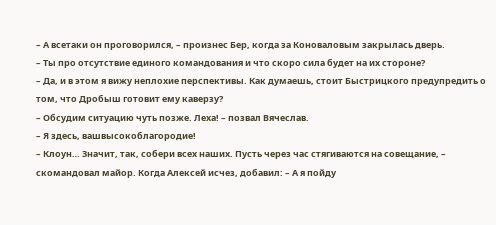– А всетаки он проговорился, – произнес Бер, когда за Коноваловым закрылась дверь.
– Ты про отсутствие единого командования и что скоро сила будет на их стороне?
– Да, и в этом я вижу неплохие перспективы. Как думаешь, стоит Быстрицкого предупредить о том, что Дробыш готовит ему каверзу?
– Обсудим ситуацию чуть позже. Леха! – позвал Вячеслав.
– Я здесь, вашвысокоблагородие!
– Клоун… Значит, так, собери всех наших. Пусть через час стягиваются на совещание, – скомандовал майор. Когда Алексей исчез, добавил: – А я пойду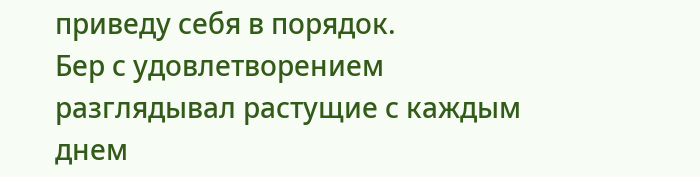приведу себя в порядок.
Бер с удовлетворением разглядывал растущие с каждым днем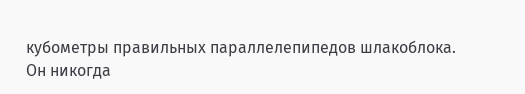кубометры правильных параллелепипедов шлакоблока.
Он никогда